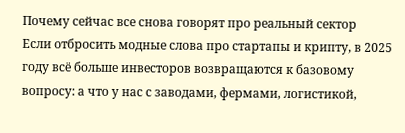Почему сейчас все снова говорят про реальный сектор
Если отбросить модные слова про стартапы и крипту, в 2025 году всё больше инвесторов возвращаются к базовому вопросу: а что у нас с заводами, фермами, логистикой,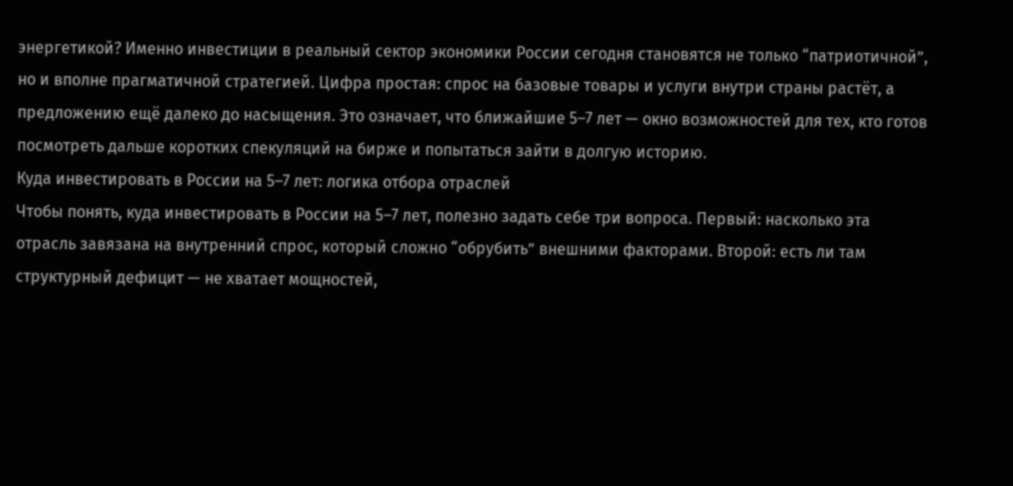энергетикой? Именно инвестиции в реальный сектор экономики России сегодня становятся не только “патриотичной”, но и вполне прагматичной стратегией. Цифра простая: спрос на базовые товары и услуги внутри страны растёт, а предложению ещё далеко до насыщения. Это означает, что ближайшие 5–7 лет — окно возможностей для тех, кто готов посмотреть дальше коротких спекуляций на бирже и попытаться зайти в долгую историю.
Куда инвестировать в России на 5–7 лет: логика отбора отраслей
Чтобы понять, куда инвестировать в России на 5–7 лет, полезно задать себе три вопроса. Первый: насколько эта отрасль завязана на внутренний спрос, который сложно “обрубить” внешними факторами. Второй: есть ли там структурный дефицит — не хватает мощностей,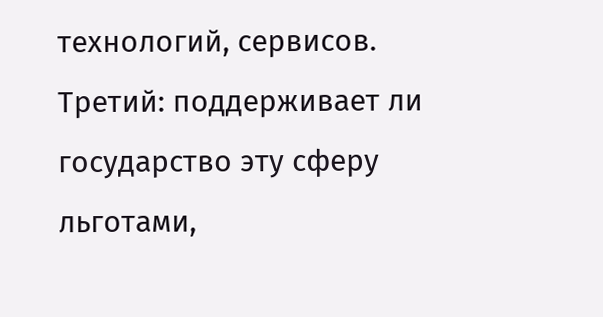технологий, сервисов. Третий: поддерживает ли государство эту сферу льготами,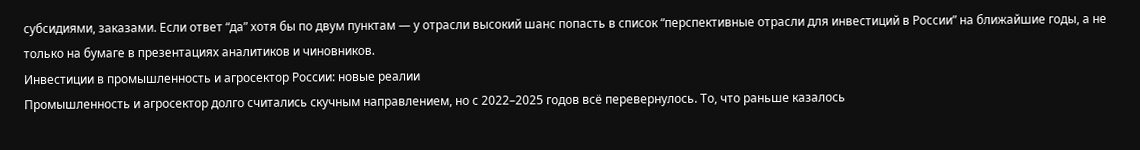субсидиями, заказами. Если ответ “да” хотя бы по двум пунктам — у отрасли высокий шанс попасть в список “перспективные отрасли для инвестиций в России” на ближайшие годы, а не только на бумаге в презентациях аналитиков и чиновников.
Инвестиции в промышленность и агросектор России: новые реалии
Промышленность и агросектор долго считались скучным направлением, но с 2022–2025 годов всё перевернулось. То, что раньше казалось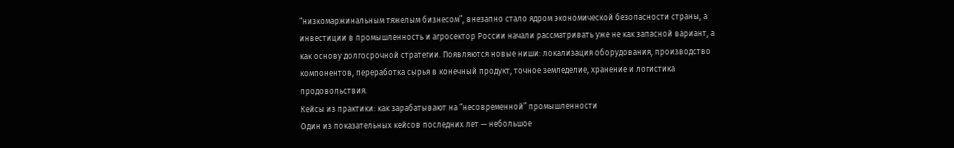“низкомаржинальным тяжелым бизнесом”, внезапно стало ядром экономической безопасности страны, а инвестиции в промышленность и агросектор России начали рассматривать уже не как запасной вариант, а как основу долгосрочной стратегии. Появляются новые ниши: локализация оборудования, производство компонентов, переработка сырья в конечный продукт, точное земледелие, хранение и логистика продовольствия.
Кейсы из практики: как зарабатывают на “несовременной” промышленности
Один из показательных кейсов последних лет — небольшое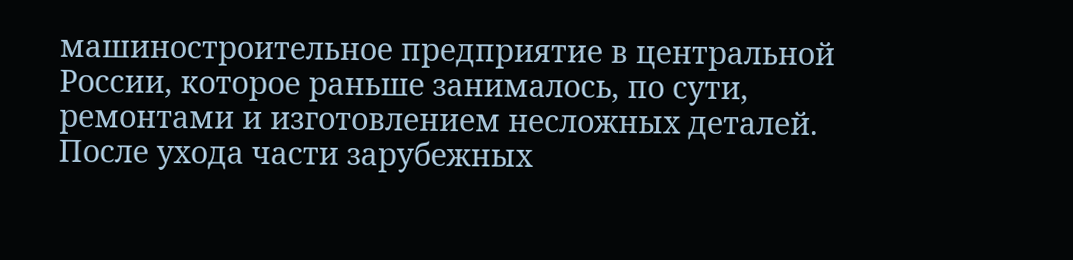машиностроительное предприятие в центральной России, которое раньше занималось, по сути, ремонтами и изготовлением несложных деталей. После ухода части зарубежных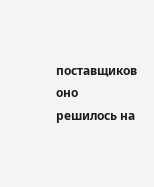поставщиков оно решилось на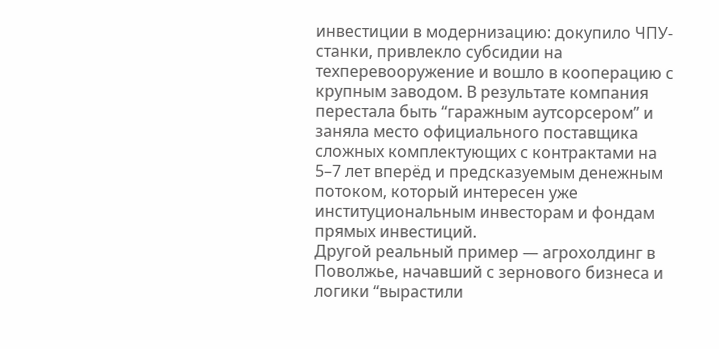инвестиции в модернизацию: докупило ЧПУ-станки, привлекло субсидии на техперевооружение и вошло в кооперацию с крупным заводом. В результате компания перестала быть “гаражным аутсорсером” и заняла место официального поставщика сложных комплектующих с контрактами на 5–7 лет вперёд и предсказуемым денежным потоком, который интересен уже институциональным инвесторам и фондам прямых инвестиций.
Другой реальный пример — агрохолдинг в Поволжье, начавший с зернового бизнеса и логики “вырастили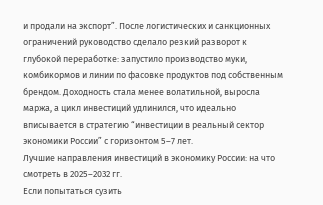и продали на экспорт”. После логистических и санкционных ограничений руководство сделало резкий разворот к глубокой переработке: запустило производство муки, комбикормов и линии по фасовке продуктов под собственным брендом. Доходность стала менее волатильной, выросла маржа, а цикл инвестиций удлинился, что идеально вписывается в стратегию “инвестиции в реальный сектор экономики России” с горизонтом 5–7 лет.
Лучшие направления инвестиций в экономику России: на что смотреть в 2025–2032 гг.
Если попытаться сузить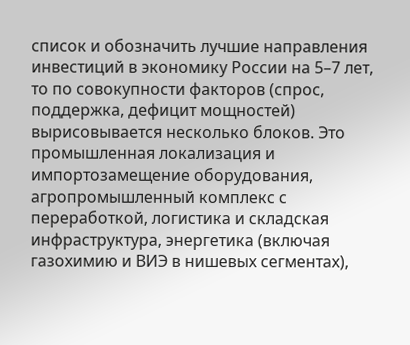список и обозначить лучшие направления инвестиций в экономику России на 5–7 лет, то по совокупности факторов (спрос, поддержка, дефицит мощностей) вырисовывается несколько блоков. Это промышленная локализация и импортозамещение оборудования, агропромышленный комплекс с переработкой, логистика и складская инфраструктура, энергетика (включая газохимию и ВИЭ в нишевых сегментах),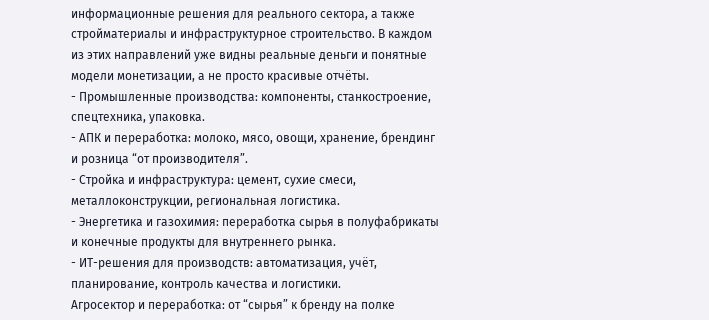информационные решения для реального сектора, а также стройматериалы и инфраструктурное строительство. В каждом из этих направлений уже видны реальные деньги и понятные модели монетизации, а не просто красивые отчёты.
- Промышленные производства: компоненты, станкостроение, спецтехника, упаковка.
- АПК и переработка: молоко, мясо, овощи, хранение, брендинг и розница “от производителя”.
- Стройка и инфраструктура: цемент, сухие смеси, металлоконструкции, региональная логистика.
- Энергетика и газохимия: переработка сырья в полуфабрикаты и конечные продукты для внутреннего рынка.
- ИТ-решения для производств: автоматизация, учёт, планирование, контроль качества и логистики.
Агросектор и переработка: от “сырья” к бренду на полке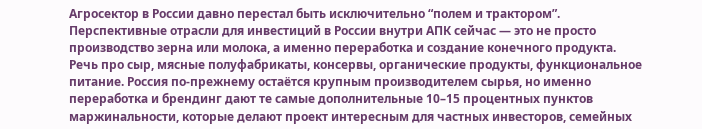Агросектор в России давно перестал быть исключительно “полем и трактором”. Перспективные отрасли для инвестиций в России внутри АПК сейчас — это не просто производство зерна или молока, а именно переработка и создание конечного продукта. Речь про сыр, мясные полуфабрикаты, консервы, органические продукты, функциональное питание. Россия по-прежнему остаётся крупным производителем сырья, но именно переработка и брендинг дают те самые дополнительные 10–15 процентных пунктов маржинальности, которые делают проект интересным для частных инвесторов, семейных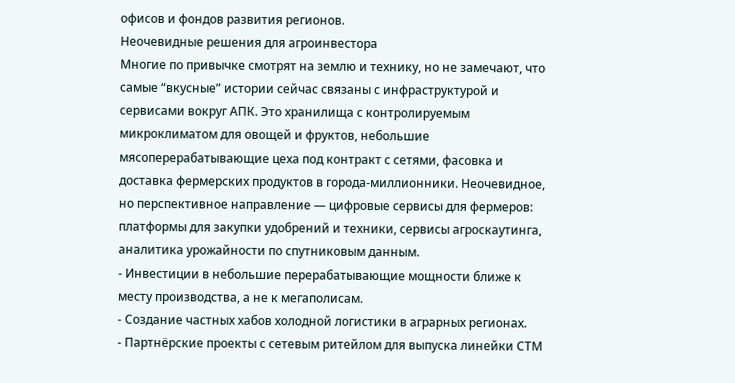офисов и фондов развития регионов.
Неочевидные решения для агроинвестора
Многие по привычке смотрят на землю и технику, но не замечают, что самые “вкусные” истории сейчас связаны с инфраструктурой и сервисами вокруг АПК. Это хранилища с контролируемым микроклиматом для овощей и фруктов, небольшие мясоперерабатывающие цеха под контракт с сетями, фасовка и доставка фермерских продуктов в города-миллионники. Неочевидное, но перспективное направление — цифровые сервисы для фермеров: платформы для закупки удобрений и техники, сервисы агроскаутинга, аналитика урожайности по спутниковым данным.
- Инвестиции в небольшие перерабатывающие мощности ближе к месту производства, а не к мегаполисам.
- Создание частных хабов холодной логистики в аграрных регионах.
- Партнёрские проекты с сетевым ритейлом для выпуска линейки СТМ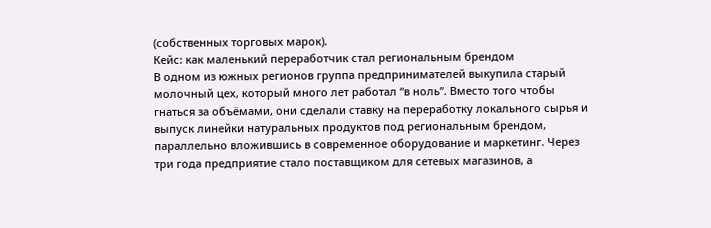(собственных торговых марок).
Кейс: как маленький переработчик стал региональным брендом
В одном из южных регионов группа предпринимателей выкупила старый молочный цех, который много лет работал “в ноль”. Вместо того чтобы гнаться за объёмами, они сделали ставку на переработку локального сырья и выпуск линейки натуральных продуктов под региональным брендом, параллельно вложившись в современное оборудование и маркетинг. Через три года предприятие стало поставщиком для сетевых магазинов, а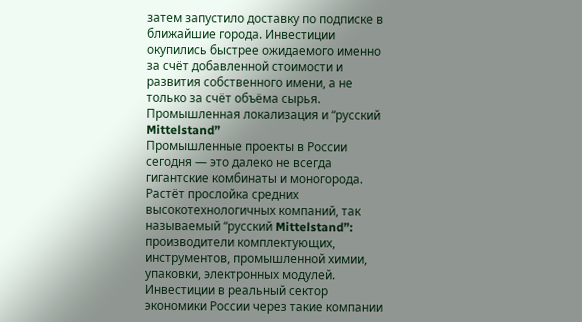затем запустило доставку по подписке в ближайшие города. Инвестиции окупились быстрее ожидаемого именно за счёт добавленной стоимости и развития собственного имени, а не только за счёт объёма сырья.
Промышленная локализация и “русский Mittelstand”
Промышленные проекты в России сегодня — это далеко не всегда гигантские комбинаты и моногорода. Растёт прослойка средних высокотехнологичных компаний, так называемый “русский Mittelstand”: производители комплектующих, инструментов, промышленной химии, упаковки, электронных модулей. Инвестиции в реальный сектор экономики России через такие компании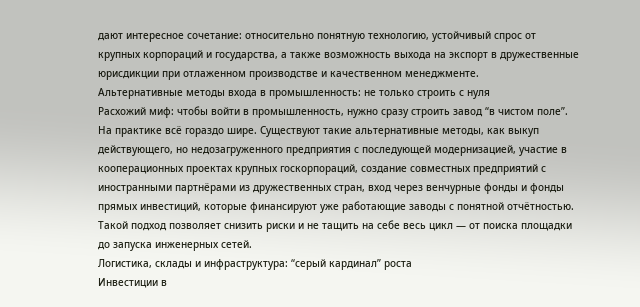дают интересное сочетание: относительно понятную технологию, устойчивый спрос от крупных корпораций и государства, а также возможность выхода на экспорт в дружественные юрисдикции при отлаженном производстве и качественном менеджменте.
Альтернативные методы входа в промышленность: не только строить с нуля
Расхожий миф: чтобы войти в промышленность, нужно сразу строить завод “в чистом поле”. На практике всё гораздо шире. Существуют такие альтернативные методы, как выкуп действующего, но недозагруженного предприятия с последующей модернизацией, участие в кооперационных проектах крупных госкорпораций, создание совместных предприятий с иностранными партнёрами из дружественных стран, вход через венчурные фонды и фонды прямых инвестиций, которые финансируют уже работающие заводы с понятной отчётностью. Такой подход позволяет снизить риски и не тащить на себе весь цикл — от поиска площадки до запуска инженерных сетей.
Логистика, склады и инфраструктура: “серый кардинал” роста
Инвестиции в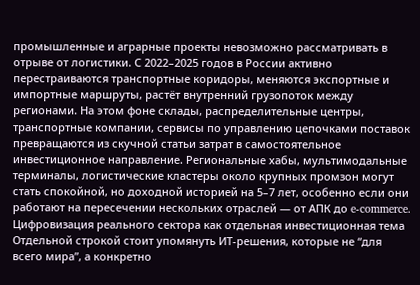промышленные и аграрные проекты невозможно рассматривать в отрыве от логистики. С 2022–2025 годов в России активно перестраиваются транспортные коридоры, меняются экспортные и импортные маршруты, растёт внутренний грузопоток между регионами. На этом фоне склады, распределительные центры, транспортные компании, сервисы по управлению цепочками поставок превращаются из скучной статьи затрат в самостоятельное инвестиционное направление. Региональные хабы, мультимодальные терминалы, логистические кластеры около крупных промзон могут стать спокойной, но доходной историей на 5–7 лет, особенно если они работают на пересечении нескольких отраслей — от АПК до e-commerce.
Цифровизация реального сектора как отдельная инвестиционная тема
Отдельной строкой стоит упомянуть ИТ-решения, которые не “для всего мира”, а конкретно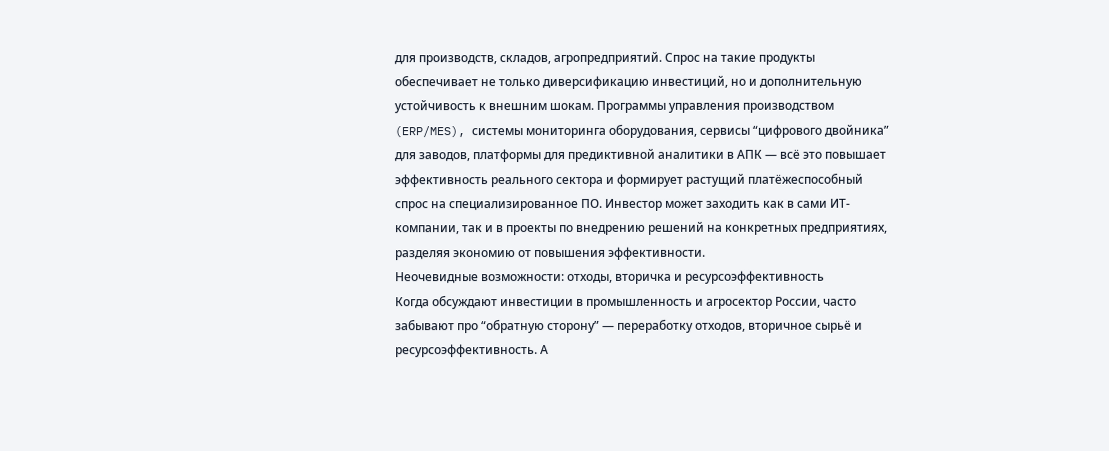для производств, складов, агропредприятий. Спрос на такие продукты обеспечивает не только диверсификацию инвестиций, но и дополнительную устойчивость к внешним шокам. Программы управления производством (ERP/MES), системы мониторинга оборудования, сервисы “цифрового двойника” для заводов, платформы для предиктивной аналитики в АПК — всё это повышает эффективность реального сектора и формирует растущий платёжеспособный спрос на специализированное ПО. Инвестор может заходить как в сами ИТ-компании, так и в проекты по внедрению решений на конкретных предприятиях, разделяя экономию от повышения эффективности.
Неочевидные возможности: отходы, вторичка и ресурсоэффективность
Когда обсуждают инвестиции в промышленность и агросектор России, часто забывают про “обратную сторону” — переработку отходов, вторичное сырьё и ресурсоэффективность. А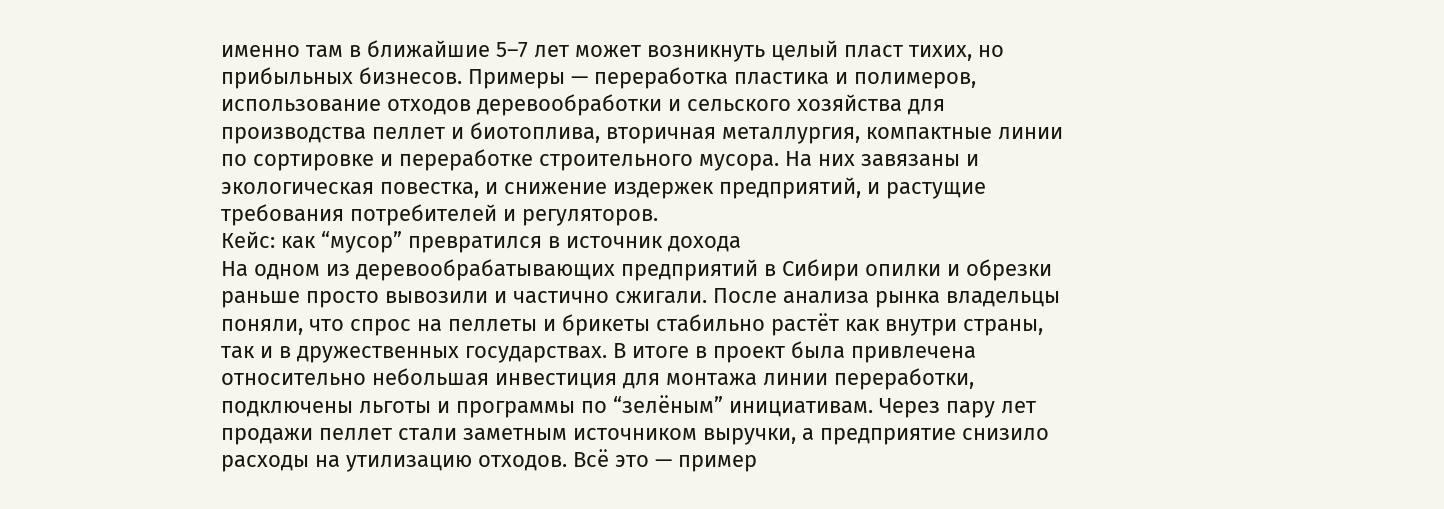именно там в ближайшие 5–7 лет может возникнуть целый пласт тихих, но прибыльных бизнесов. Примеры — переработка пластика и полимеров, использование отходов деревообработки и сельского хозяйства для производства пеллет и биотоплива, вторичная металлургия, компактные линии по сортировке и переработке строительного мусора. На них завязаны и экологическая повестка, и снижение издержек предприятий, и растущие требования потребителей и регуляторов.
Кейс: как “мусор” превратился в источник дохода
На одном из деревообрабатывающих предприятий в Сибири опилки и обрезки раньше просто вывозили и частично сжигали. После анализа рынка владельцы поняли, что спрос на пеллеты и брикеты стабильно растёт как внутри страны, так и в дружественных государствах. В итоге в проект была привлечена относительно небольшая инвестиция для монтажа линии переработки, подключены льготы и программы по “зелёным” инициативам. Через пару лет продажи пеллет стали заметным источником выручки, а предприятие снизило расходы на утилизацию отходов. Всё это — пример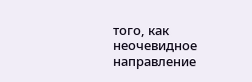того, как неочевидное направление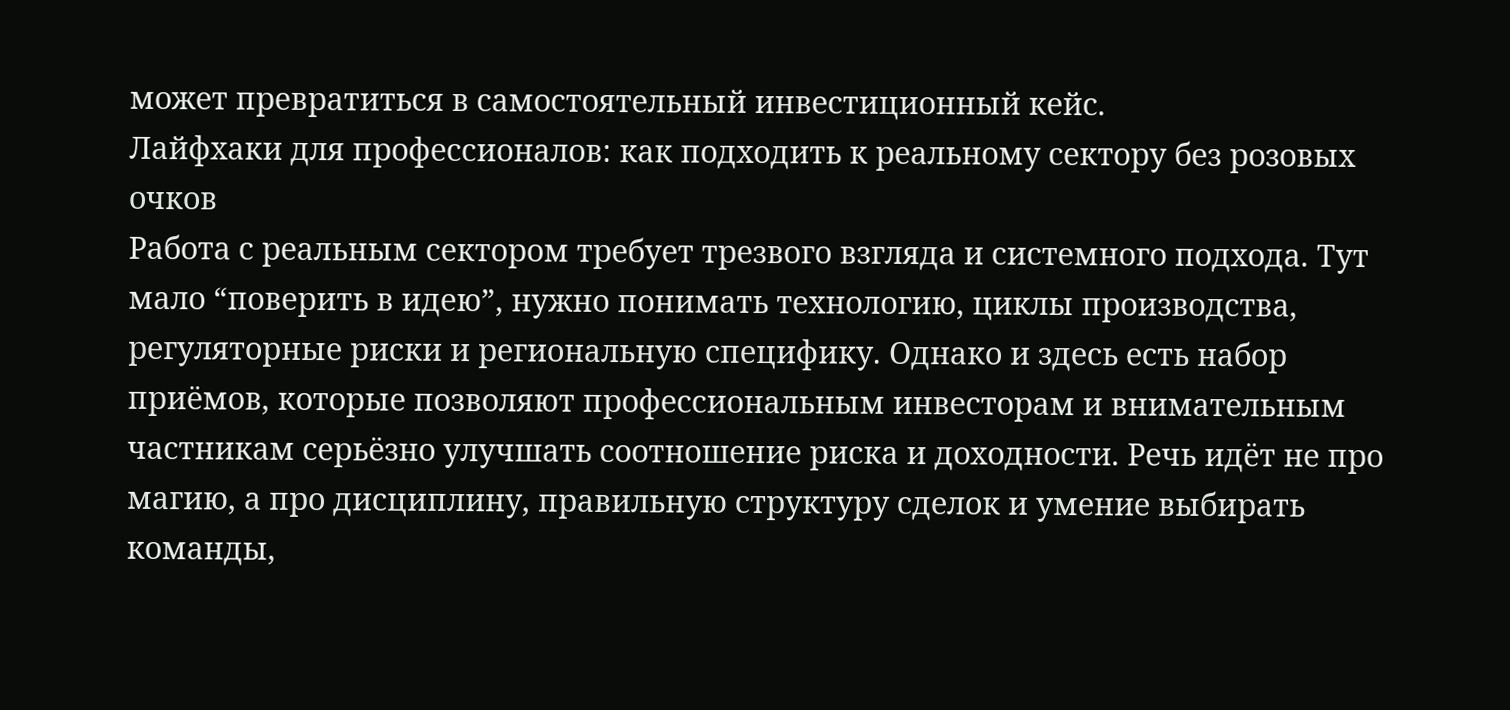может превратиться в самостоятельный инвестиционный кейс.
Лайфхаки для профессионалов: как подходить к реальному сектору без розовых очков
Работа с реальным сектором требует трезвого взгляда и системного подхода. Тут мало “поверить в идею”, нужно понимать технологию, циклы производства, регуляторные риски и региональную специфику. Однако и здесь есть набор приёмов, которые позволяют профессиональным инвесторам и внимательным частникам серьёзно улучшать соотношение риска и доходности. Речь идёт не про магию, а про дисциплину, правильную структуру сделок и умение выбирать команды,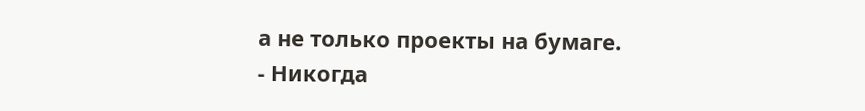а не только проекты на бумаге.
- Никогда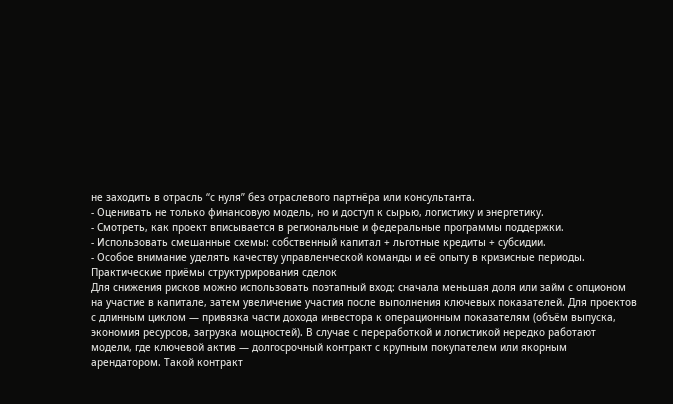не заходить в отрасль “с нуля” без отраслевого партнёра или консультанта.
- Оценивать не только финансовую модель, но и доступ к сырью, логистику и энергетику.
- Смотреть, как проект вписывается в региональные и федеральные программы поддержки.
- Использовать смешанные схемы: собственный капитал + льготные кредиты + субсидии.
- Особое внимание уделять качеству управленческой команды и её опыту в кризисные периоды.
Практические приёмы структурирования сделок
Для снижения рисков можно использовать поэтапный вход: сначала меньшая доля или займ с опционом на участие в капитале, затем увеличение участия после выполнения ключевых показателей. Для проектов с длинным циклом — привязка части дохода инвестора к операционным показателям (объём выпуска, экономия ресурсов, загрузка мощностей). В случае с переработкой и логистикой нередко работают модели, где ключевой актив — долгосрочный контракт с крупным покупателем или якорным арендатором. Такой контракт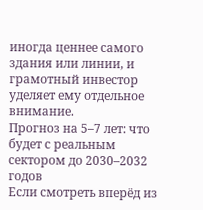иногда ценнее самого здания или линии, и грамотный инвестор уделяет ему отдельное внимание.
Прогноз на 5–7 лет: что будет с реальным сектором до 2030–2032 годов
Если смотреть вперёд из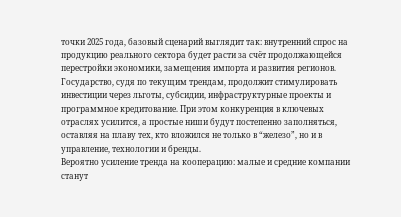точки 2025 года, базовый сценарий выглядит так: внутренний спрос на продукцию реального сектора будет расти за счёт продолжающейся перестройки экономики, замещения импорта и развития регионов. Государство, судя по текущим трендам, продолжит стимулировать инвестиции через льготы, субсидии, инфраструктурные проекты и программное кредитование. При этом конкуренция в ключевых отраслях усилится, а простые ниши будут постепенно заполняться, оставляя на плаву тех, кто вложился не только в “железо”, но и в управление, технологии и бренды.
Вероятно усиление тренда на кооперацию: малые и средние компании станут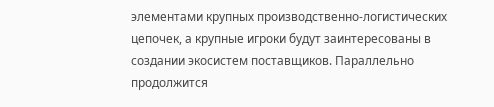элементами крупных производственно-логистических цепочек, а крупные игроки будут заинтересованы в создании экосистем поставщиков. Параллельно продолжится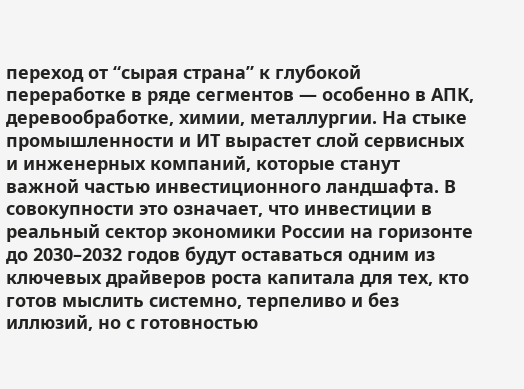переход от “сырая страна” к глубокой переработке в ряде сегментов — особенно в АПК, деревообработке, химии, металлургии. На стыке промышленности и ИТ вырастет слой сервисных и инженерных компаний, которые станут важной частью инвестиционного ландшафта. В совокупности это означает, что инвестиции в реальный сектор экономики России на горизонте до 2030–2032 годов будут оставаться одним из ключевых драйверов роста капитала для тех, кто готов мыслить системно, терпеливо и без иллюзий, но с готовностью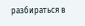разбираться в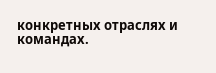конкретных отраслях и командах.